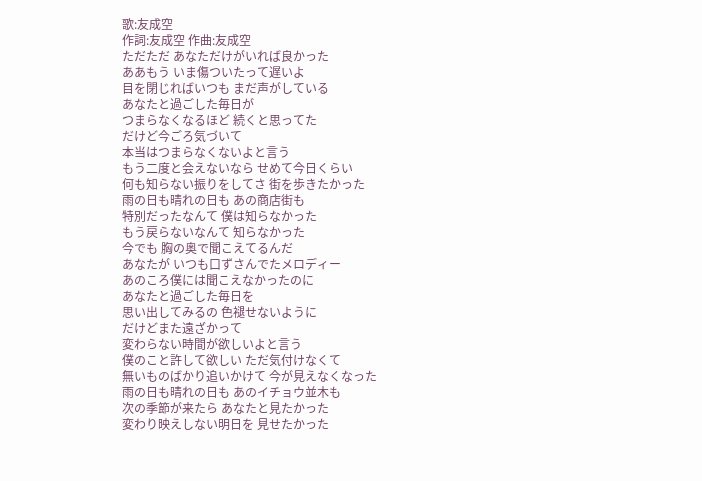歌:友成空
作詞:友成空 作曲:友成空
ただただ あなただけがいれば良かった
ああもう いま傷ついたって遅いよ
目を閉じればいつも まだ声がしている
あなたと過ごした毎日が
つまらなくなるほど 続くと思ってた
だけど今ごろ気づいて
本当はつまらなくないよと言う
もう二度と会えないなら せめて今日くらい
何も知らない振りをしてさ 街を歩きたかった
雨の日も晴れの日も あの商店街も
特別だったなんて 僕は知らなかった
もう戻らないなんて 知らなかった
今でも 胸の奥で聞こえてるんだ
あなたが いつも口ずさんでたメロディー
あのころ僕には聞こえなかったのに
あなたと過ごした毎日を
思い出してみるの 色褪せないように
だけどまた遠ざかって
変わらない時間が欲しいよと言う
僕のこと許して欲しい ただ気付けなくて
無いものばかり追いかけて 今が見えなくなった
雨の日も晴れの日も あのイチョウ並木も
次の季節が来たら あなたと見たかった
変わり映えしない明日を 見せたかった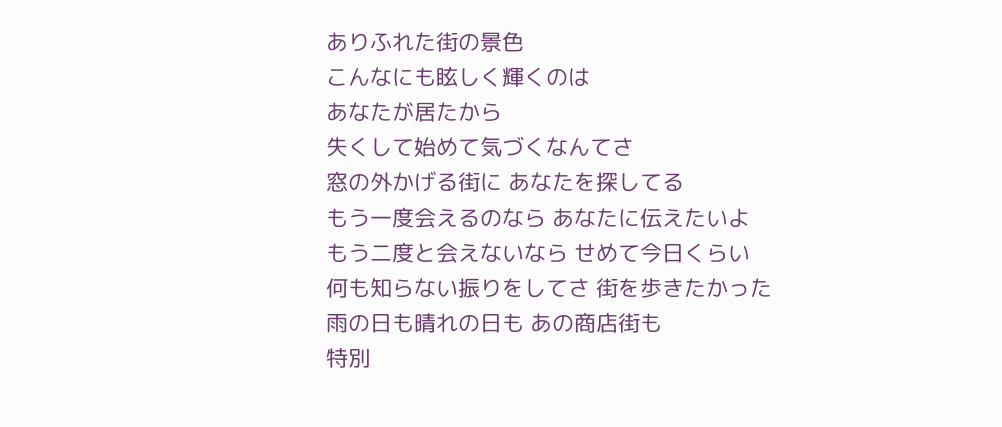ありふれた街の景色
こんなにも眩しく輝くのは
あなたが居たから
失くして始めて気づくなんてさ
窓の外かげる街に あなたを探してる
もう一度会えるのなら あなたに伝えたいよ
もう二度と会えないなら せめて今日くらい
何も知らない振りをしてさ 街を歩きたかった
雨の日も晴れの日も あの商店街も
特別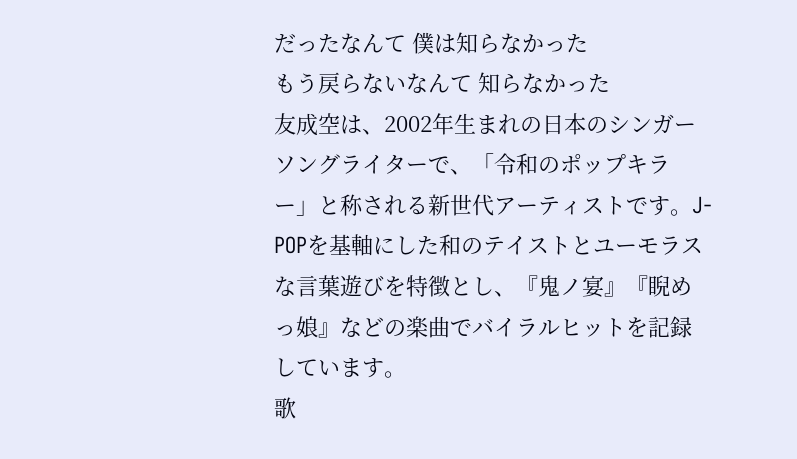だったなんて 僕は知らなかった
もう戻らないなんて 知らなかった
友成空は、2002年生まれの日本のシンガーソングライターで、「令和のポップキラー」と称される新世代アーティストです。J-POPを基軸にした和のテイストとユーモラスな言葉遊びを特徴とし、『鬼ノ宴』『睨めっ娘』などの楽曲でバイラルヒットを記録しています。
歌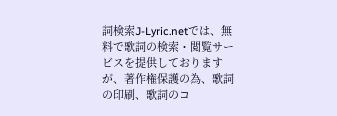詞検索J-Lyric.netでは、無料で歌詞の検索・閲覧サービスを提供しておりますが、著作権保護の為、歌詞の印刷、歌詞のコ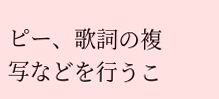ピー、歌詞の複写などを行うこ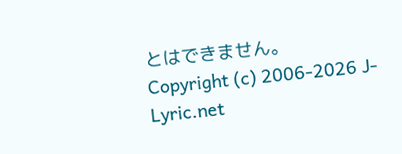とはできません。
Copyright (c) 2006-2026 J-Lyric.net